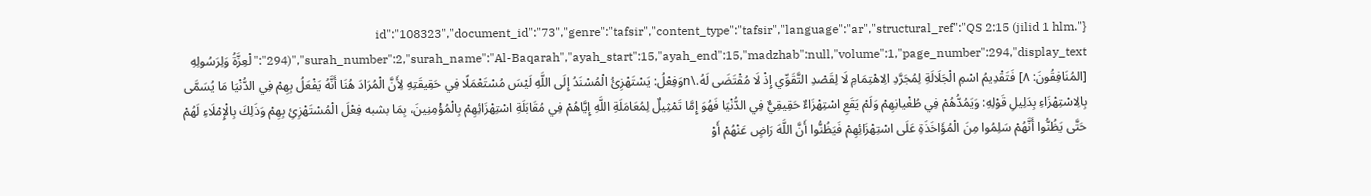{"id":"108323","document_id":"73","genre":"tafsir","content_type":"tafsir","language":"ar","structural_ref":"QS 2:15 (jilid 1 hlm. 294)","surah_number":2,"surah_name":"Al-Baqarah","ayah_start":15,"ayah_end":15,"madzhab":null,"volume":1,"page_number":294,"display_text":"لْعِزَّةُ وَلِرَسُولِهِ [المُنَافِقُونَ: ٨] فَتَقْدِيمُ اسْمِ الْجَلَالَةِ لِمُجَرَّدِ الِاهْتِمَامِ لَا لِقَصْدِ التَّقَوِّي إِذْ لَا مُقْتَضَى لَهُ.\nوَفِعْلُ: يَسْتَهْزِئُ الْمُسْنَدُ إِلَى اللَّهِ لَيْسَ مُسْتَعْمَلًا فِي حَقِيقَتِهِ لِأَنَّ الْمُرَادَ هُنَا أَنَّهُ يَفْعَلُ بِهِمْ فِي الدُّنْيَا مَا يُسَمَّى بِالِاسْتِهْزَاءِ بِدَلِيلِ قَوْلِهِ: وَيَمُدُّهُمْ فِي طُغْيانِهِمْ وَلَمْ يَقَعِ اسْتِهْزَاءٌ حَقِيقِيٌّ فِي الدُّنْيَا فَهُوَ إِمَّا تَمْثِيلٌ لِمُعَامَلَةِ اللَّهِ إِيَّاهُمْ فِي مُقَابَلَةِ اسْتِهْزَائِهِمْ بِالْمُؤْمِنِينَ، بِمَا بشبه فِعْلَ الْمُسْتَهْزِئِ بِهِمْ وَذَلِكَ بِالْإِمْلَاءِ لَهُمْ حَتَّى يَظُنُّوا أَنَّهُمْ سَلِمُوا مِنَ الْمُؤَاخَذَةِ عَلَى اسْتِهْزَائِهِمْ فَيَظُنُّوا أَنَّ اللَّهَ رَاضٍ عَنْهُمْ أَوْ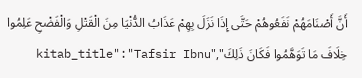أَنَّ أَصْنَامَهُمْ نَفَعُوهُمْ حَتَّى إِذَا نَزَلَ بِهِمْ عَذَابُ الدُّنْيَا مِنَ الْقَتْلِ وَالْفَضْحِ عَلِمُوا خِلَافَ مَا تَوَهَّمُوا فَكَانَ ذَلِكَ","kitab_title":"Tafsir Ibnu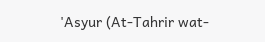'Asyur (At-Tahrir wat-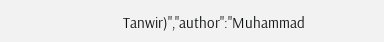Tanwir)","author":"Muhammad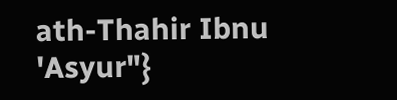ath-Thahir Ibnu 'Asyur"}